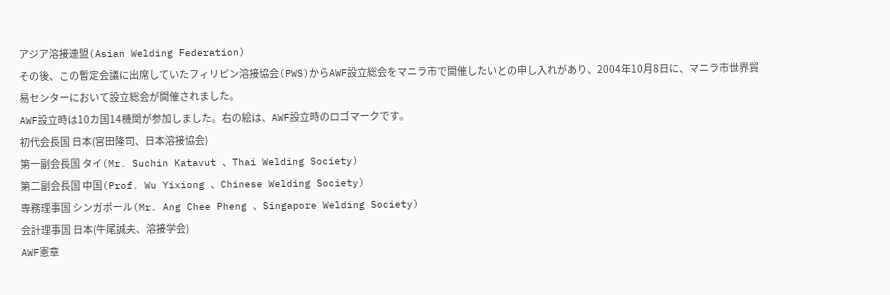アジア溶接連盟(Asian Welding Federation)
その後、この暫定会議に出席していたフィリピン溶接協会(PWS)からAWF設立総会をマニラ市で開催したいとの申し入れがあり、2004年10月8日に、マニラ市世界貿易センターにおいて設立総会が開催されました。
AWF設立時は10カ国14機関が参加しました。右の絵は、AWF設立時のロゴマークです。
初代会長国 日本(宮田隆司、日本溶接協会)
第一副会長国 タイ(Mr. Suchin Katavut 、Thai Welding Society)
第二副会長国 中国(Prof. Wu Yixiong 、Chinese Welding Society)
専務理事国 シンガポール(Mr. Ang Chee Pheng 、Singapore Welding Society)
会計理事国 日本(牛尾誠夫、溶接学会)
AWF憲章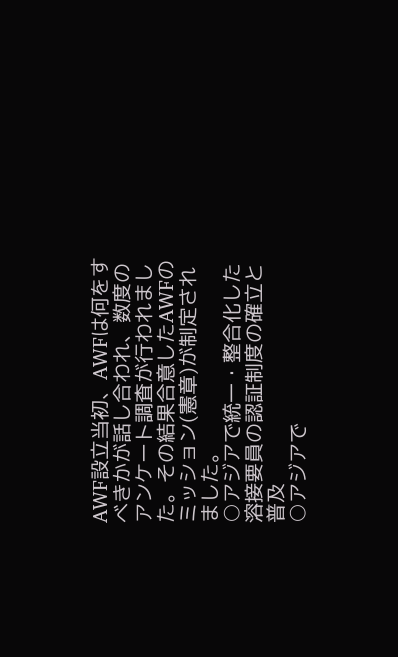AWF設立当初、AWFは何をすべきかが話し合われ、数度のアンケート調査が行われました。その結果合意したAWFのミッション(憲章)が制定されました。
○アジアで統一・整合化した溶接要員の認証制度の確立と普及
○アジアで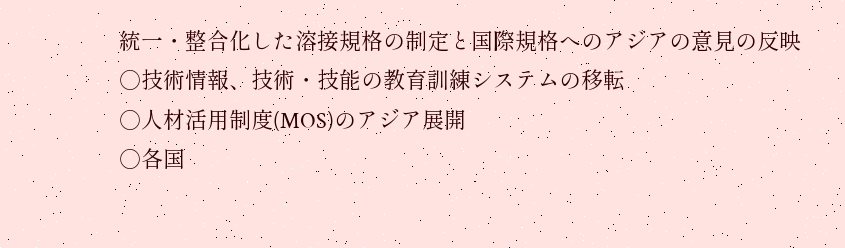統一・整合化した溶接規格の制定と国際規格へのアジアの意見の反映
○技術情報、技術・技能の教育訓練システムの移転
○人材活用制度(MOS)のアジア展開
○各国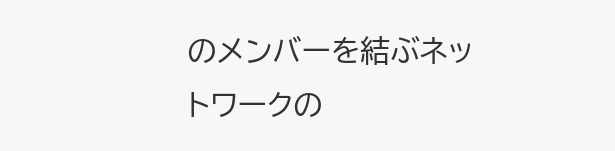のメンバーを結ぶネットワークの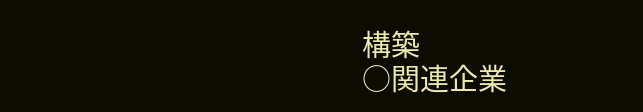構築
○関連企業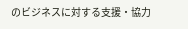のビジネスに対する支援・協力